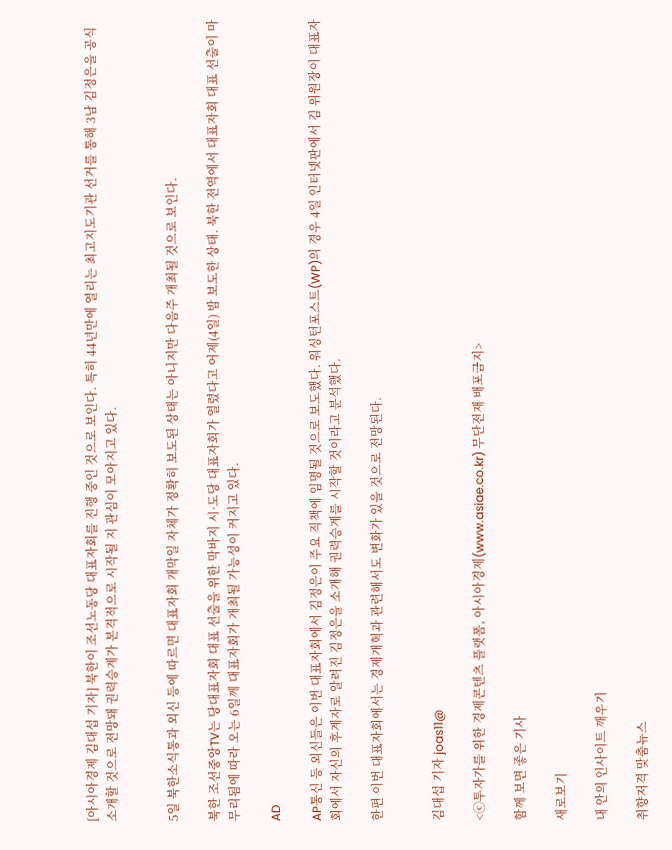[아시아경제 김대섭 기자] 북한이 조선노동당 대표자회를 진행 중인 것으로 보인다. 특히 44년만에 열리는 최고지도기관 선거를 통해 3남 김정은을 공식 소개할 것으로 전망돼 권력승계가 본격적으로 시작될 지 관심이 모아지고 있다.


5일 북한소식통과 외신 등에 따르면 대표자회 개막일 자체가 정확히 보도된 상태는 아니지만 다음주 개최될 것으로 보인다.

북한 조선중앙TV는 당대표자회 대표 선출을 위한 막바지 시·도당 대표자회가 열렸다고 어제(4일) 밤 보도한 상태. 북한 전역에서 대표자회 대표 선출이 마무리됨에 따라 오는 6일께 대표자회가 개최될 가능성이 커지고 있다.

AD

AP통신 등 외신들은 이번 대표자회에서 김정은이 주요 직책에 임명될 것으로 보도했다. 워싱턴포스트(WP)의 경우 4일 인터넷판에서 김 위원장이 대표자회에서 자신의 후계자로 알려진 김정은을 소개해 권력승계를 시작할 것이라고 분석했다.

한편 이번 대표자회에서는 경제개혁과 관련해서도 변화가 있을 것으로 전망된다.


김대섭 기자 joas11@

<ⓒ투자가를 위한 경제콘텐츠 플랫폼, 아시아경제(www.asiae.co.kr) 무단전재 배포금지>

함께 보면 좋은 기사

새로보기

내 안의 인사이트 깨우기

취향저격 맞춤뉴스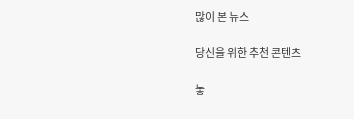많이 본 뉴스

당신을 위한 추천 콘텐츠

놓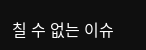칠 수 없는 이슈